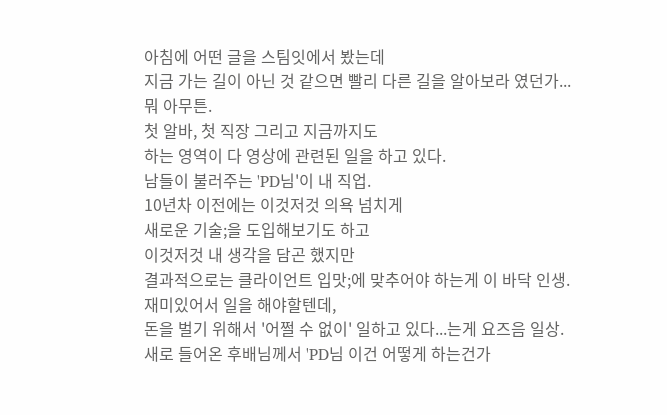아침에 어떤 글을 스팀잇에서 봤는데
지금 가는 길이 아닌 것 같으면 빨리 다른 길을 알아보라 였던가...
뭐 아무튼.
첫 알바, 첫 직장 그리고 지금까지도
하는 영역이 다 영상에 관련된 일을 하고 있다.
남들이 불러주는 'PD님'이 내 직업.
10년차 이전에는 이것저것 의욕 넘치게
새로운 기술;을 도입해보기도 하고
이것저것 내 생각을 담곤 했지만
결과적으로는 클라이언트 입맛;에 맞추어야 하는게 이 바닥 인생.
재미있어서 일을 해야할텐데,
돈을 벌기 위해서 '어쩔 수 없이' 일하고 있다...는게 요즈음 일상.
새로 들어온 후배님께서 'PD님 이건 어떻게 하는건가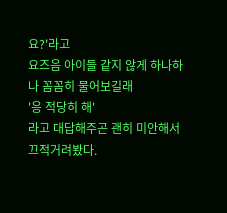요?'라고
요즈음 아이들 같지 않게 하나하나 꼼꼼히 물어보길래
'응 적당히 해'
라고 대답해주곤 괜히 미안해서 끄적거려봤다.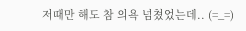저때만 해도 참 의욕 넘쳤었는데.. (=_=)